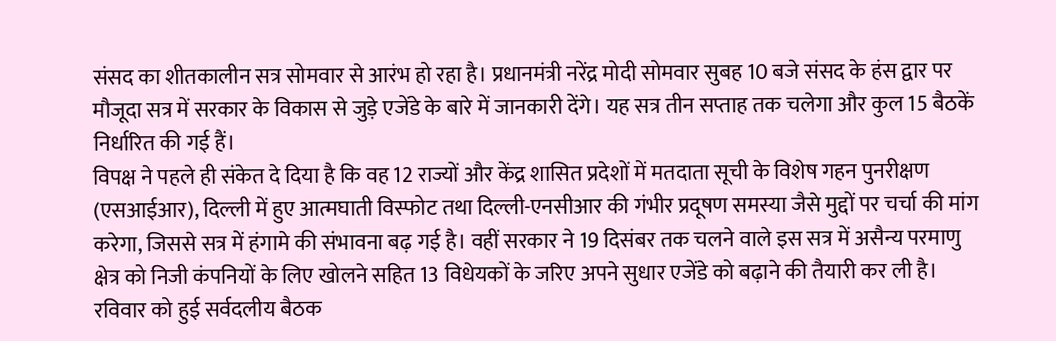संसद का शीतकालीन सत्र सोमवार से आरंभ हो रहा है। प्रधानमंत्री नरेंद्र मोदी सोमवार सुबह 10 बजे संसद के हंस द्वार पर मौजूदा सत्र में सरकार के विकास से जुड़े एजेंडे के बारे में जानकारी देंगे। यह सत्र तीन सप्ताह तक चलेगा और कुल 15 बैठकें निर्धारित की गई हैं।
विपक्ष ने पहले ही संकेत दे दिया है कि वह 12 राज्यों और केंद्र शासित प्रदेशों में मतदाता सूची के विशेष गहन पुनरीक्षण (एसआईआर), दिल्ली में हुए आत्मघाती विस्फोट तथा दिल्ली-एनसीआर की गंभीर प्रदूषण समस्या जैसे मुद्दों पर चर्चा की मांग करेगा, जिससे सत्र में हंगामे की संभावना बढ़ गई है। वहीं सरकार ने 19 दिसंबर तक चलने वाले इस सत्र में असैन्य परमाणु क्षेत्र को निजी कंपनियों के लिए खोलने सहित 13 विधेयकों के जरिए अपने सुधार एजेंडे को बढ़ाने की तैयारी कर ली है।
रविवार को हुई सर्वदलीय बैठक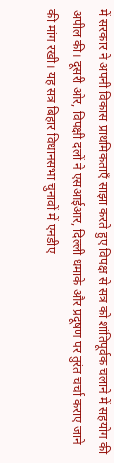में सरकार ने अपनी विकास प्राथमिकताएँ साझा करते हुए विपक्ष से सत्र को शांतिपूर्वक चलाने में सहयोग की अपील की। दूसरी ओर, विपक्षी दलों ने एसआईआर, दिल्ली धमाके और प्रदूषण पर तुरंत चर्चा कराए जाने की मांग रखी। यह सत्र बिहार विधानसभा चुनावों में एनडीए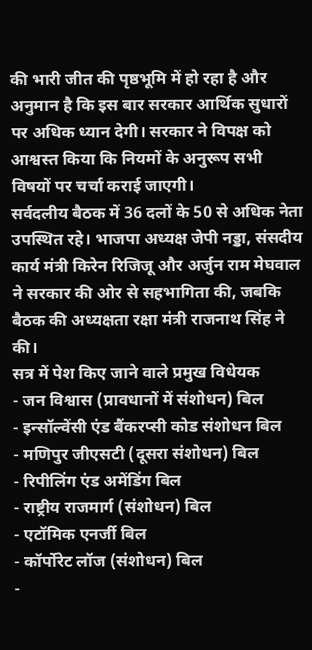की भारी जीत की पृष्ठभूमि में हो रहा है और अनुमान है कि इस बार सरकार आर्थिक सुधारों पर अधिक ध्यान देगी। सरकार ने विपक्ष को आश्वस्त किया कि नियमों के अनुरूप सभी विषयों पर चर्चा कराई जाएगी।
सर्वदलीय बैठक में 36 दलों के 50 से अधिक नेता उपस्थित रहे। भाजपा अध्यक्ष जेपी नड्डा, संसदीय कार्य मंत्री किरेन रिजिजू और अर्जुन राम मेघवाल ने सरकार की ओर से सहभागिता की, जबकि बैठक की अध्यक्षता रक्षा मंत्री राजनाथ सिंह ने की।
सत्र में पेश किए जाने वाले प्रमुख विधेयक
- जन विश्वास (प्रावधानों में संशोधन) बिल
- इन्सॉल्वेंसी एंड बैंकरप्सी कोड संशोधन बिल
- मणिपुर जीएसटी (दूसरा संशोधन) बिल
- रिपीलिंग एंड अमेंडिंग बिल
- राष्ट्रीय राजमार्ग (संशोधन) बिल
- एटॉमिक एनर्जी बिल
- कॉर्पोरेट लॉज (संशोधन) बिल
-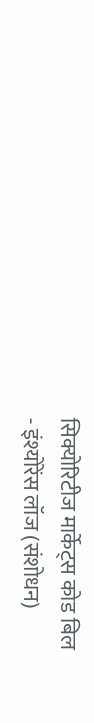सिक्योरिटीज मार्केट्स कोड बिल
- इंश्योरेंस लॉज (संशोधन)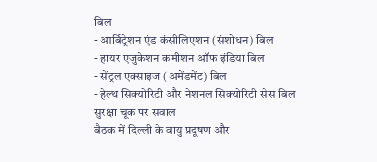बिल
- आर्बिट्रेशन एंड कंसीलिएशन (संशोधन) बिल
- हायर एजुकेशन कमीशन ऑफ इंडिया बिल
- सेंट्रल एक्साइज (अमेंडमेंट) बिल
- हेल्थ सिक्योरिटी और नेशनल सिक्योरिटी सेस बिल
सुरक्षा चूक पर सवाल
बैठक में दिल्ली के वायु प्रदूषण और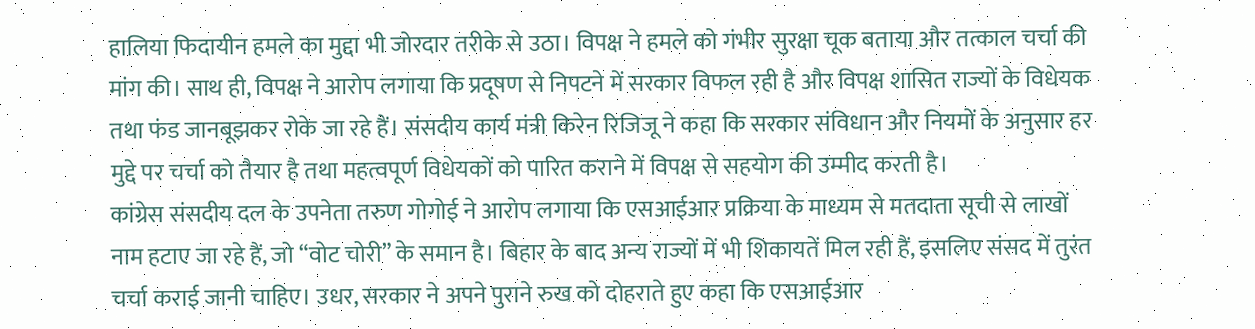हालिया फिदायीन हमले का मुद्दा भी जोरदार तरीके से उठा। विपक्ष ने हमले को गंभीर सुरक्षा चूक बताया और तत्काल चर्चा की मांग की। साथ ही, विपक्ष ने आरोप लगाया कि प्रदूषण से निपटने में सरकार विफल रही है और विपक्ष शासित राज्यों के विधेयक तथा फंड जानबूझकर रोके जा रहे हैं। संसदीय कार्य मंत्री किरेन रिजिजू ने कहा कि सरकार संविधान और नियमों के अनुसार हर मुद्दे पर चर्चा को तैयार है तथा महत्वपूर्ण विधेयकों को पारित कराने में विपक्ष से सहयोग की उम्मीद करती है।
कांग्रेस संसदीय दल के उपनेता तरुण गोगोई ने आरोप लगाया कि एसआईआर प्रक्रिया के माध्यम से मतदाता सूची से लाखों नाम हटाए जा रहे हैं, जो “वोट चोरी” के समान है। बिहार के बाद अन्य राज्यों में भी शिकायतें मिल रही हैं, इसलिए संसद में तुरंत चर्चा कराई जानी चाहिए। उधर, सरकार ने अपने पुराने रुख को दोहराते हुए कहा कि एसआईआर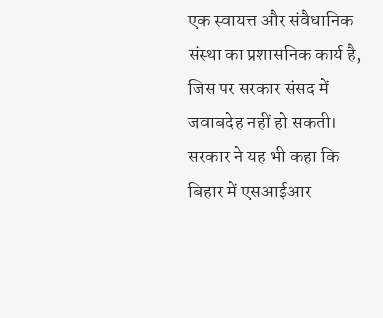एक स्वायत्त और संवैधानिक संस्था का प्रशासनिक कार्य है, जिस पर सरकार संसद में जवाबदेह नहीं हो सकती। सरकार ने यह भी कहा कि बिहार में एसआईआर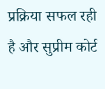प्रक्रिया सफल रही है और सुप्रीम कोर्ट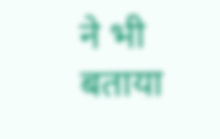ने भी बताया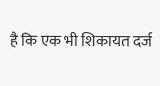है कि एक भी शिकायत दर्ज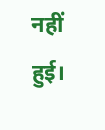नहीं हुई।